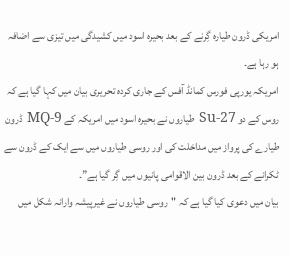امریکی ڈرون طیارہ گِرنے کے بعد بحیرہ اسود میں کشیدگی میں تیزی سے اضافہ ہو رہا ہے۔
امریکہ یورپی فورس کمانڈ آفس کے جاری کردہ تحریری بیان میں کہا گیا ہے کہ روس کے دو Su-27 طیاروں نے بحیرہ اسود میں امریکہ کے MQ-9 ڈرون طیارے کی پرواز میں مداخلت کی اور روسی طیاروں میں سے ایک کے ڈرون سے ٹکرانے کے بعد ڈرون بین الاقوامی پانیوں میں گِر گیا ہے”۔
بیان میں دعوی کیا گیا ہے کہ "روسی طیاروں نے غیرپیشہ وارانہ شکل میں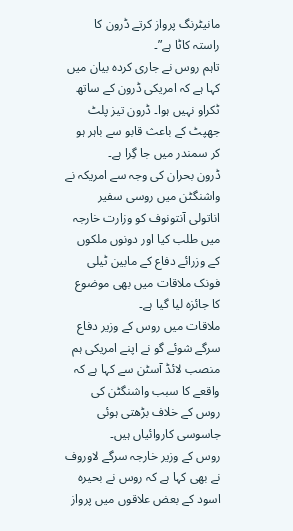مانیٹرنگ پرواز کرتے ڈرون کا راستہ کاٹا ہے”۔
تاہم روس نے جاری کردہ بیان میں کہا ہے کہ امریکی ڈرون کے ساتھ ٹکراو نہیں ہوا۔ ڈرون تیز پلٹ جھپٹ کے باعث قابو سے باہر ہو کر سمندر میں جا گِرا ہے۔
ڈرون بحران کی وجہ سے امریکہ نے واشنگٹن میں روسی سفیر اناتولی آنتونوف کو وزارت خارجہ میں طلب کیا اور دونوں ملکوں کے وزرائے دفاع کے مابین ٹیلی فونک ملاقات میں بھی موضوع کا جائزہ لیا گیا ہے۔
ملاقات میں روس کے وزیر دفاع سرگے شوئے گو نے اپنے امریکی ہم منصب لائڈ آسٹن سے کہا ہے کہ واقعے کا سبب واشنگٹن کی روس کے خلاف بڑھتی ہوئی جاسوسی کاروائیاں ہیں۔
روس کے وزیر خارجہ سرگے لاوروف نے بھی کہا ہے کہ روس نے بحیرہ اسود کے بعض علاقوں میں پرواز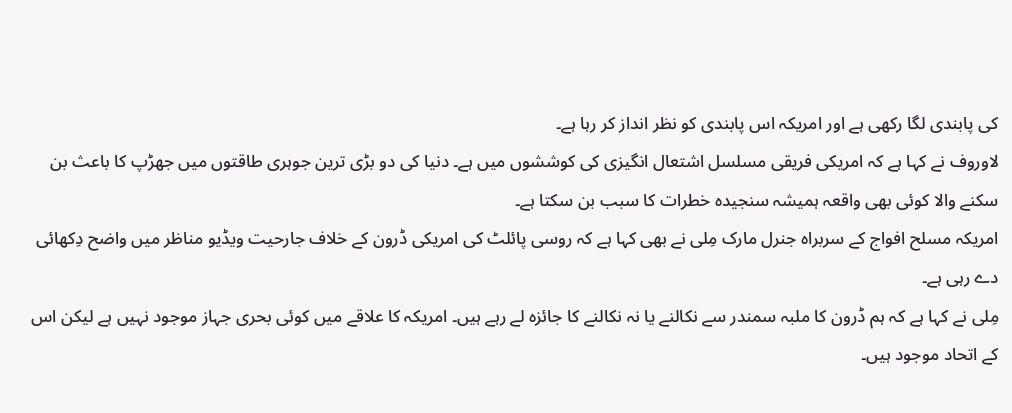کی پابندی لگا رکھی ہے اور امریکہ اس پابندی کو نظر انداز کر رہا ہے۔
لاوروف نے کہا ہے کہ امریکی فریقی مسلسل اشتعال انگیزی کی کوششوں میں ہے۔ دنیا کی دو بڑی ترین جوہری طاقتوں میں جھڑپ کا باعث بن سکنے والا کوئی بھی واقعہ ہمیشہ سنجیدہ خطرات کا سبب بن سکتا ہے۔
امریکہ مسلح افواج کے سربراہ جنرل مارک مِلی نے بھی کہا ہے کہ روسی پائلٹ کی امریکی ڈرون کے خلاف جارحیت ویڈیو مناظر میں واضح دِکھائی دے رہی ہے۔
مِلی نے کہا ہے کہ ہم ڈرون کا ملبہ سمندر سے نکالنے یا نہ نکالنے کا جائزہ لے رہے ہیں۔ امریکہ کا علاقے میں کوئی بحری جہاز موجود نہیں ہے لیکن اس کے اتحاد موجود ہیں۔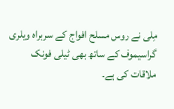مِلی نے روس مسلح افواج کے سربراہ ویلری گراسیموف کے ساتھ بھی ٹیلی فونک ملاقات کی ہے۔